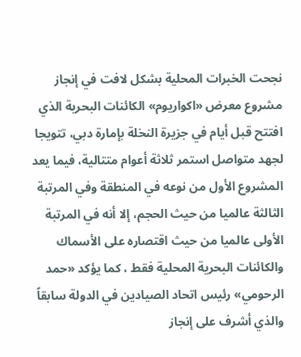نجحت الخبرات المحلية بشكل لافت في إنجاز مشروع معرض «اكواريوم» الكائنات البحرية الذي افتتح قبل أيام في جزيرة النخلة بإمارة دبي، تتويجا لجهد متواصل استمر ثلاثة أعوام متتالية، فيما يعد المشروع الأول من نوعه في المنطقة وفي المرتبة الثالثة عالميا من حيث الحجم، إلا أنه في المرتبة الأولى عالميا من حيث اقتصاره على الأسماك والكائنات البحرية المحلية فقط ، كما يؤكد «حمد الرحومي» رئيس اتحاد الصيادين في الدولة سابقاً والذي أشرف على إنجاز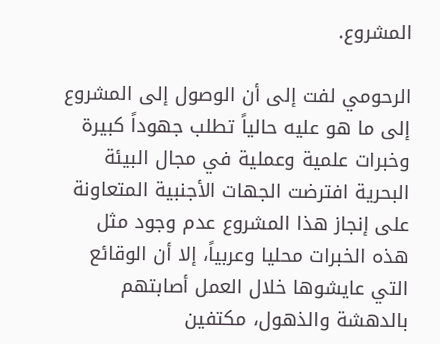المشروع.

الرحومي لفت إلى أن الوصول إلى المشروع إلى ما هو عليه حالياً تطلب جهوداً كبيرة وخبرات علمية وعملية في مجال البيئة البحرية افترضت الجهات الأجنبية المتعاونة على إنجاز هذا المشروع عدم وجود مثل هذه الخبرات محليا وعربياً، إلا أن الوقائع التي عايشوها خلال العمل أصابتهم بالدهشة والذهول، مكتفين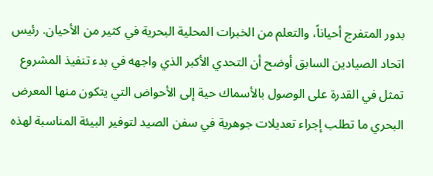بدور المتفرج أحياناً، والتعلم من الخبرات المحلية البحرية في كثير من الأحيان. رئيس اتحاد الصيادين السابق أوضح أن التحدي الأكبر الذي واجهه في بدء تنفيذ المشروع تمثل في القدرة على الوصول بالأسماك حية إلى الأحواض التي يتكون منها المعرض البحري ما تطلب إجراء تعديلات جوهرية في سفن الصيد لتوفير البيئة المناسبة لهذه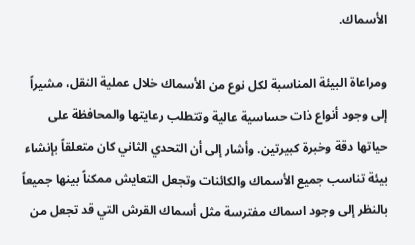الأسماك.

ومراعاة البيئة المناسبة لكل نوع من الأسماك خلال عملية النقل، مشيراً إلى وجود أنواع ذات حساسية عالية وتتطلب رعايتها والمحافظة على حياتها دقة وخبرة كبيرتين. وأشار إلى أن التحدي الثاني كان متعلقاً بإنشاء بيئة تناسب جميع الأسماك والكائنات وتجعل التعايش ممكناً بينها جميعاً بالنظر إلى وجود اسماك مفترسة مثل أسماك القرش التي قد تجعل من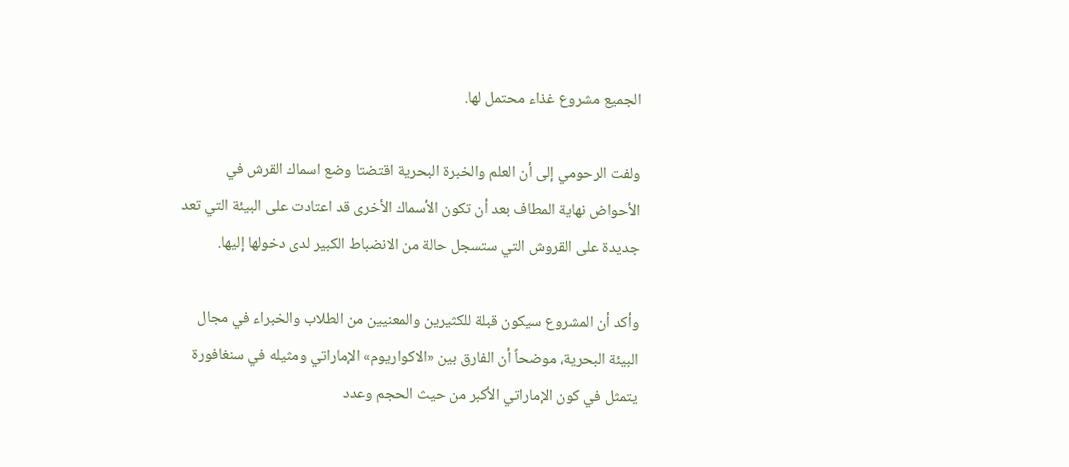الجميع مشروع غذاء محتمل لها.

ولفت الرحومي إلى أن العلم والخبرة البحرية اقتضتا وضع اسماك القرش في الأحواض نهاية المطاف بعد أن تكون الأسماك الأخرى قد اعتادت على البيئة التي تعد جديدة على القروش التي ستسجل حالة من الانضباط الكبير لدى دخولها إليها.

وأكد أن المشروع سيكون قبلة للكثيرين والمعنيين من الطلاب والخبراء في مجال البيئة البحرية، موضحاً أن الفارق بين «الاكواريوم» الإماراتي ومثيله في سنغافورة يتمثل في كون الإماراتي الأكبر من حيث الحجم وعدد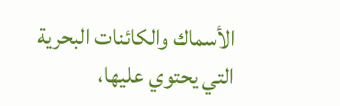الأسماك والكائنات البحرية التي يحتوي عليها،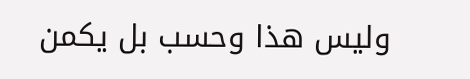وليس هذا وحسب بل يكمن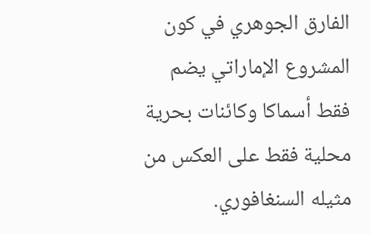الفارق الجوهري في كون المشروع الإماراتي يضم فقط أسماكا وكائنات بحرية محلية فقط على العكس من مثيله السنغافوري.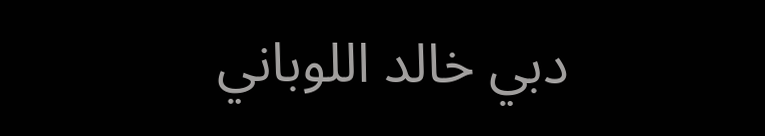دبي خالد اللوباني